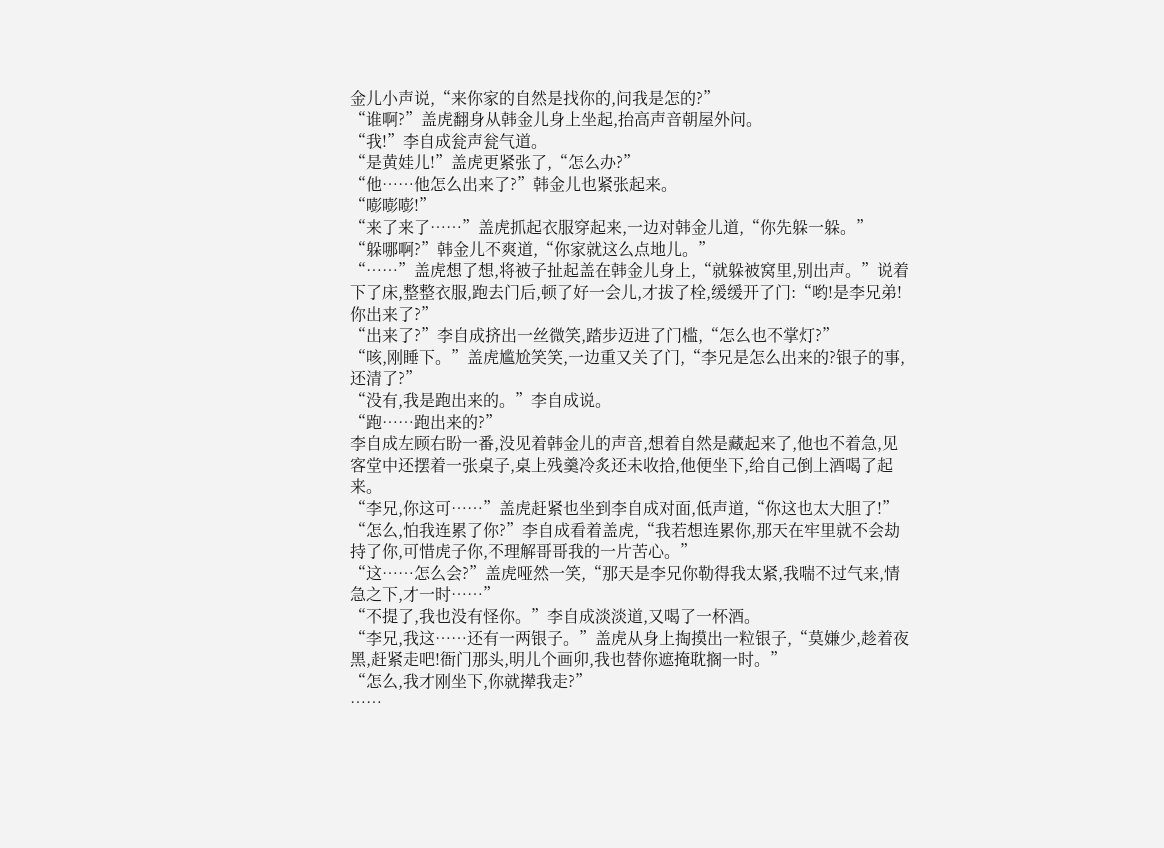金儿小声说,“来你家的自然是找你的,问我是怎的?”
“谁啊?”盖虎翻身从韩金儿身上坐起,抬高声音朝屋外问。
“我!”李自成瓮声瓮气道。
“是黄娃儿!”盖虎更紧张了,“怎么办?”
“他……他怎么出来了?”韩金儿也紧张起来。
“嘭嘭嘭!”
“来了来了……”盖虎抓起衣服穿起来,一边对韩金儿道,“你先躲一躲。”
“躲哪啊?”韩金儿不爽道,“你家就这么点地儿。”
“……”盖虎想了想,将被子扯起盖在韩金儿身上,“就躲被窝里,别出声。”说着下了床,整整衣服,跑去门后,顿了好一会儿,才拔了栓,缓缓开了门:“哟!是李兄弟!你出来了?”
“出来了?”李自成挤出一丝微笑,踏步迈进了门槛,“怎么也不掌灯?”
“咳,刚睡下。”盖虎尴尬笑笑,一边重又关了门,“李兄是怎么出来的?银子的事,还清了?”
“没有,我是跑出来的。”李自成说。
“跑……跑出来的?”
李自成左顾右盼一番,没见着韩金儿的声音,想着自然是藏起来了,他也不着急,见客堂中还摆着一张桌子,桌上残羹冷炙还未收拾,他便坐下,给自己倒上酒喝了起来。
“李兄,你这可……”盖虎赶紧也坐到李自成对面,低声道,“你这也太大胆了!”
“怎么,怕我连累了你?”李自成看着盖虎,“我若想连累你,那天在牢里就不会劫持了你,可惜虎子你,不理解哥哥我的一片苦心。”
“这……怎么会?”盖虎哑然一笑,“那天是李兄你勒得我太紧,我喘不过气来,情急之下,才一时……”
“不提了,我也没有怪你。”李自成淡淡道,又喝了一杯酒。
“李兄,我这……还有一两银子。”盖虎从身上掏摸出一粒银子,“莫嫌少,趁着夜黑,赶紧走吧!衙门那头,明儿个画卯,我也替你遮掩耽搁一时。”
“怎么,我才刚坐下,你就撵我走?”
……